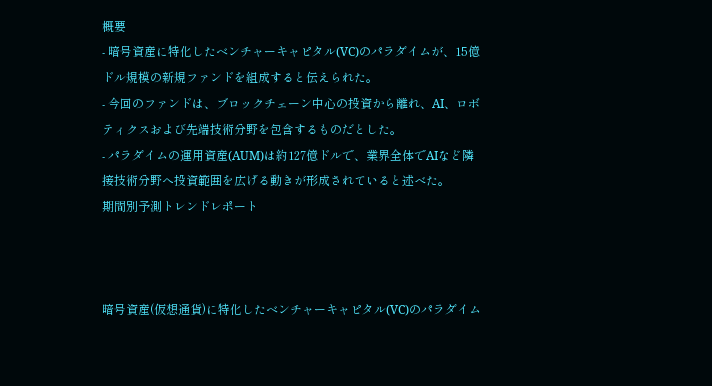概要
- 暗号資産に特化したベンチャーキャピタル(VC)のパラダイムが、15億ドル規模の新規ファンドを組成すると伝えられた。
- 今回のファンドは、ブロックチェーン中心の投資から離れ、AI、ロボティクスおよび先端技術分野を包含するものだとした。
- パラダイムの運用資産(AUM)は約127億ドルで、業界全体でAIなど隣接技術分野へ投資範囲を広げる動きが形成されていると述べた。
期間別予測トレンドレポート



暗号資産(仮想通貨)に特化したベンチャーキャピタル(VC)のパラダイム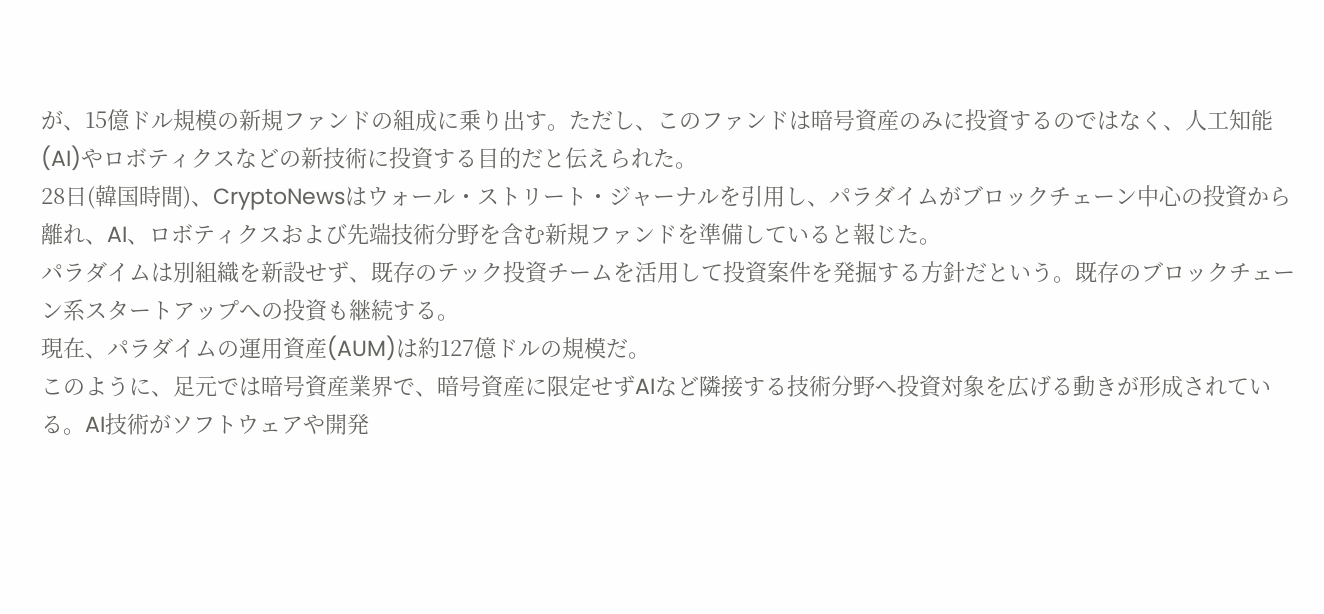が、15億ドル規模の新規ファンドの組成に乗り出す。ただし、このファンドは暗号資産のみに投資するのではなく、人工知能(AI)やロボティクスなどの新技術に投資する目的だと伝えられた。
28日(韓国時間)、CryptoNewsはウォール・ストリート・ジャーナルを引用し、パラダイムがブロックチェーン中心の投資から離れ、AI、ロボティクスおよび先端技術分野を含む新規ファンドを準備していると報じた。
パラダイムは別組織を新設せず、既存のテック投資チームを活用して投資案件を発掘する方針だという。既存のブロックチェーン系スタートアップへの投資も継続する。
現在、パラダイムの運用資産(AUM)は約127億ドルの規模だ。
このように、足元では暗号資産業界で、暗号資産に限定せずAIなど隣接する技術分野へ投資対象を広げる動きが形成されている。AI技術がソフトウェアや開発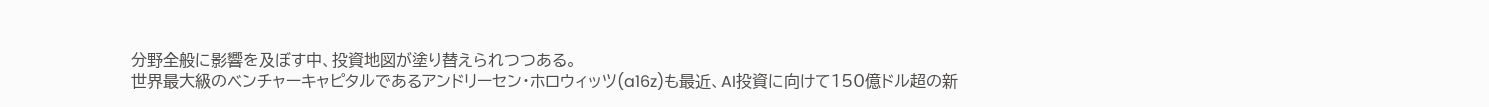分野全般に影響を及ぼす中、投資地図が塗り替えられつつある。
世界最大級のベンチャーキャピタルであるアンドリーセン・ホロウィッツ(a16z)も最近、AI投資に向けて150億ドル超の新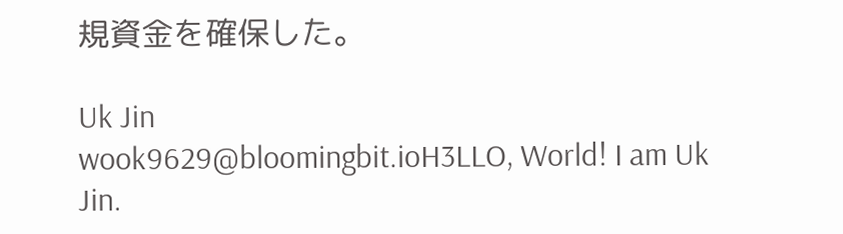規資金を確保した。

Uk Jin
wook9629@bloomingbit.ioH3LLO, World! I am Uk Jin.